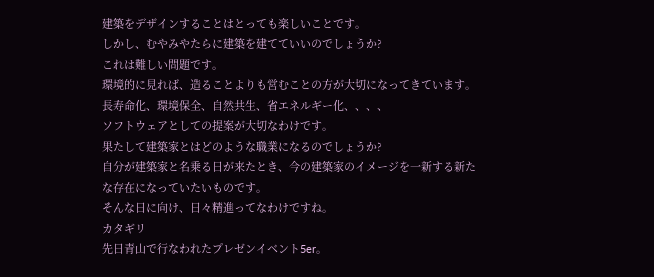建築をデザインすることはとっても楽しいことです。
しかし、むやみやたらに建築を建てていいのでしょうか?
これは難しい問題です。
環境的に見れば、造ることよりも営むことの方が大切になってきています。
長寿命化、環境保全、自然共生、省エネルギー化、、、、
ソフトウェアとしての提案が大切なわけです。
果たして建築家とはどのような職業になるのでしょうか?
自分が建築家と名乗る日が来たとき、今の建築家のイメージを一新する新たな存在になっていたいものです。
そんな日に向け、日々精進ってなわけですね。
カタギリ
先日青山で行なわれたプレゼンイベント5er。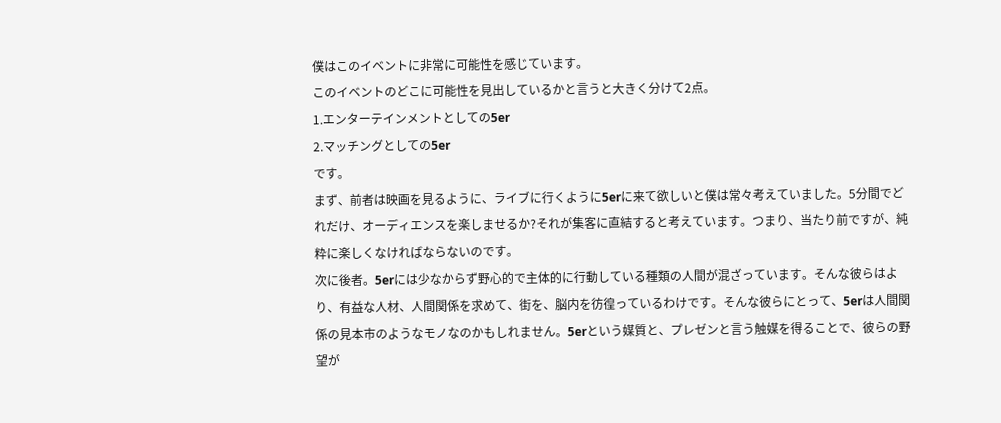僕はこのイベントに非常に可能性を感じています。
このイベントのどこに可能性を見出しているかと言うと大きく分けて2点。
1.エンターテインメントとしての5er
2.マッチングとしての5er
です。
まず、前者は映画を見るように、ライブに行くように5erに来て欲しいと僕は常々考えていました。5分間でどれだけ、オーディエンスを楽しませるか?それが集客に直結すると考えています。つまり、当たり前ですが、純粋に楽しくなければならないのです。
次に後者。5erには少なからず野心的で主体的に行動している種類の人間が混ざっています。そんな彼らはより、有益な人材、人間関係を求めて、街を、脳内を彷徨っているわけです。そんな彼らにとって、5erは人間関係の見本市のようなモノなのかもしれません。5erという媒質と、プレゼンと言う触媒を得ることで、彼らの野望が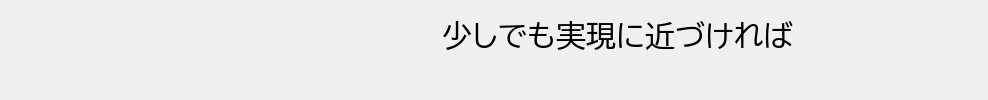少しでも実現に近づければ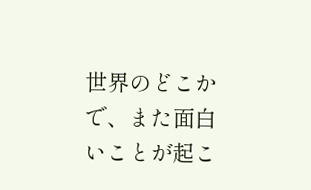世界のどこかで、また面白いことが起こ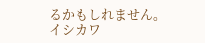るかもしれません。
イシカワ